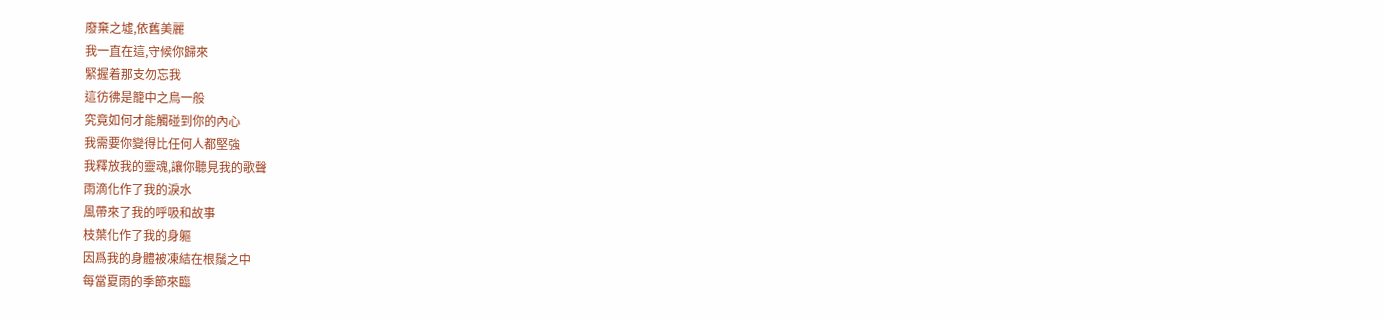廢棄之墟,依舊美麗
我一直在這,守候你歸來
緊握着那支勿忘我
這彷彿是籠中之鳥一般
究竟如何才能觸碰到你的內心
我需要你變得比任何人都堅強
我釋放我的靈魂,讓你聽見我的歌聲
雨滴化作了我的淚水
風帶來了我的呼吸和故事
枝葉化作了我的身軀
因爲我的身體被凍結在根鬚之中
每當夏雨的季節來臨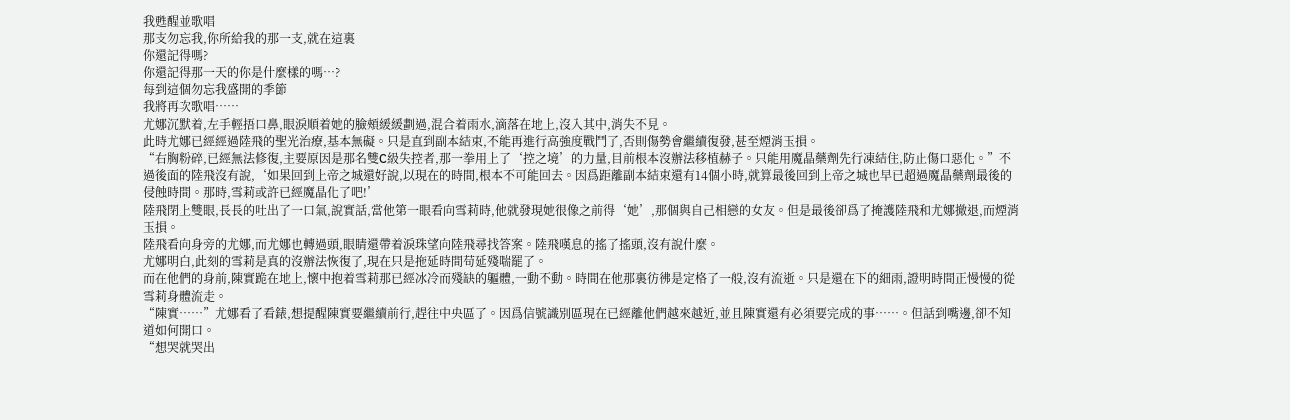我甦醒並歌唱
那支勿忘我,你所給我的那一支,就在這裏
你還記得嗎?
你還記得那一天的你是什麼樣的嗎…?
每到這個勿忘我盛開的季節
我將再次歌唱……
尤娜沉默着,左手輕捂口鼻,眼淚順着她的臉頰緩緩劃過,混合着雨水,滴落在地上,沒入其中,消失不見。
此時尤娜已經經過陸飛的聖光治療,基本無礙。只是直到副本結束,不能再進行高強度戰鬥了,否則傷勢會繼續復發,甚至煙消玉損。
“右胸粉碎,已經無法修復,主要原因是那名雙C級失控者,那一拳用上了‘控之境’的力量,目前根本沒辦法移植赫子。只能用魔晶藥劑先行凍結住,防止傷口惡化。”不過後面的陸飛沒有說,‘如果回到上帝之城還好說,以現在的時間,根本不可能回去。因爲距離副本結束還有14個小時,就算最後回到上帝之城也早已超過魔晶藥劑最後的侵蝕時間。那時,雪莉或許已經魔晶化了吧!’
陸飛閉上雙眼,長長的吐出了一口氣,說實話,當他第一眼看向雪莉時,他就發現她很像之前得‘她’,那個與自己相戀的女友。但是最後卻爲了掩護陸飛和尤娜撤退,而煙消玉損。
陸飛看向身旁的尤娜,而尤娜也轉過頭,眼睛還帶着淚珠望向陸飛尋找答案。陸飛嘆息的搖了搖頭,沒有說什麼。
尤娜明白,此刻的雪莉是真的沒辦法恢復了,現在只是拖延時間苟延殘喘罷了。
而在他們的身前,陳實跪在地上,懷中抱着雪莉那已經冰冷而殘缺的軀體,一動不動。時間在他那裏彷彿是定格了一般,沒有流逝。只是還在下的細雨,證明時間正慢慢的從雪莉身體流走。
“陳實……”尤娜看了看錶,想提醒陳實要繼續前行,趕往中央區了。因爲信號識別區現在已經離他們越來越近,並且陳實還有必須要完成的事……。但話到嘴邊,卻不知道如何開口。
“想哭就哭出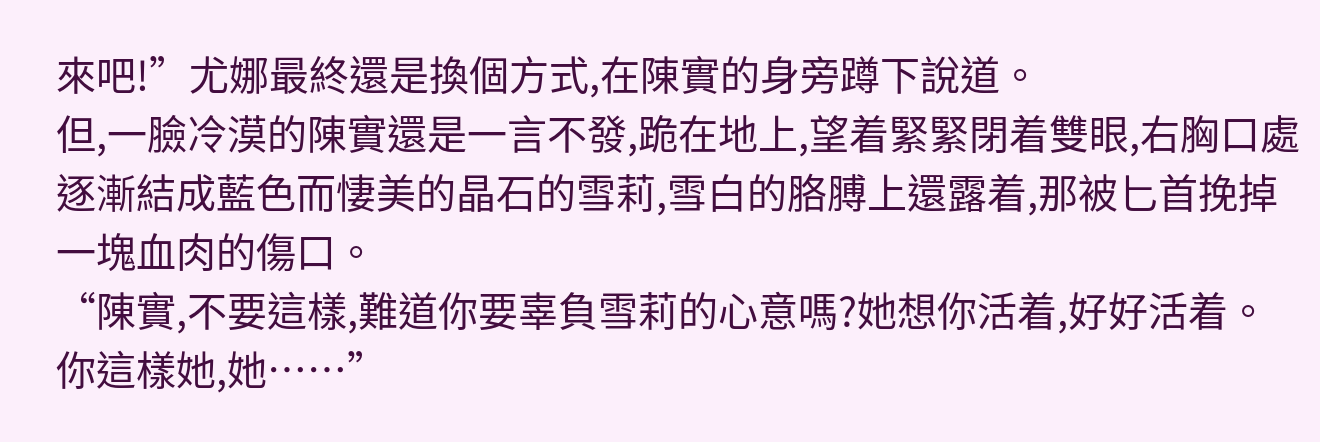來吧!”尤娜最終還是換個方式,在陳實的身旁蹲下說道。
但,一臉冷漠的陳實還是一言不發,跪在地上,望着緊緊閉着雙眼,右胸口處逐漸結成藍色而悽美的晶石的雪莉,雪白的胳膊上還露着,那被匕首挽掉一塊血肉的傷口。
“陳實,不要這樣,難道你要辜負雪莉的心意嗎?她想你活着,好好活着。你這樣她,她……”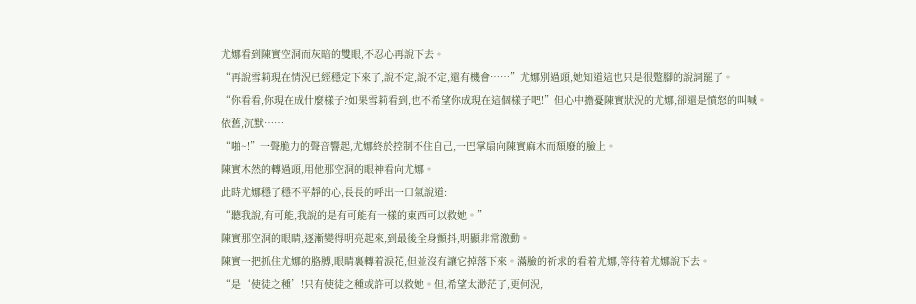尤娜看到陳實空洞而灰暗的雙眼,不忍心再說下去。
“再說雪莉現在情況已經穩定下來了,說不定,說不定,還有機會……”尤娜別過頭,她知道這也只是很蹩腳的說詞罷了。
“你看看,你現在成什麼樣子?如果雪莉看到,也不希望你成現在這個樣子吧!”但心中擔憂陳實狀況的尤娜,卻還是憤怒的叫喊。
依舊,沉默……
“啪~!”一聲脆力的聲音響起,尤娜終於控制不住自己,一巴掌扇向陳實麻木而頹廢的臉上。
陳實木然的轉過頭,用他那空洞的眼神看向尤娜。
此時尤娜穩了穩不平靜的心,長長的呼出一口氣說道:
“聽我說,有可能,我說的是有可能有一樣的東西可以救她。”
陳實那空洞的眼睛,逐漸變得明亮起來,到最後全身顫抖,明顯非常激動。
陳實一把抓住尤娜的胳膊,眼睛裏轉着淚花,但並沒有讓它掉落下來。滿臉的祈求的看着尤娜,等待着尤娜說下去。
“是‘使徒之種’!只有使徒之種或許可以救她。但,希望太渺茫了,更何況,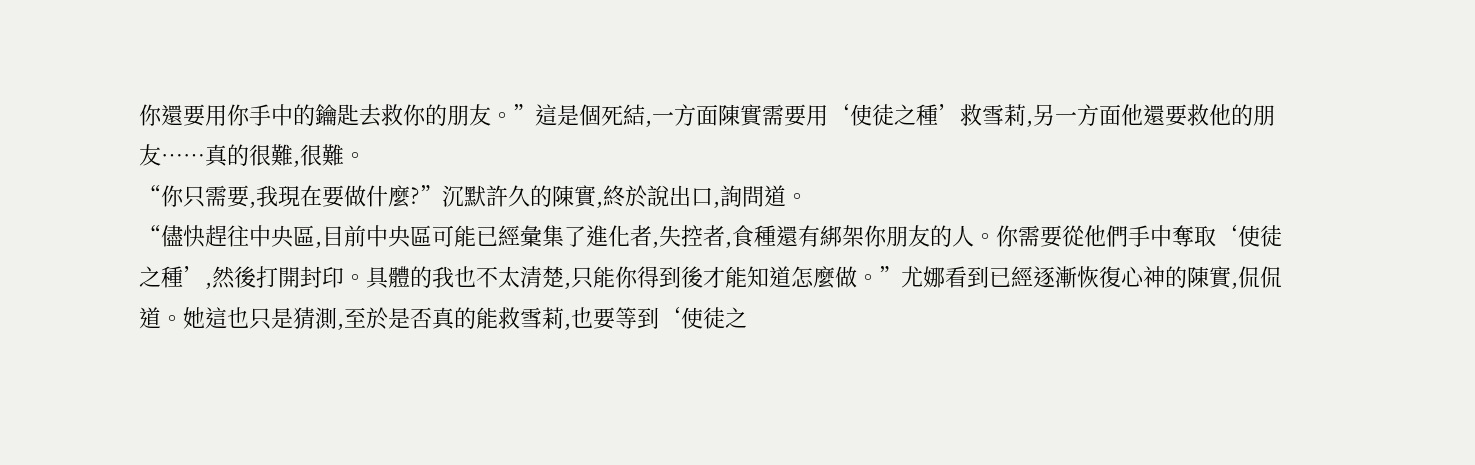你還要用你手中的鑰匙去救你的朋友。”這是個死結,一方面陳實需要用‘使徒之種’救雪莉,另一方面他還要救他的朋友……真的很難,很難。
“你只需要,我現在要做什麼?”沉默許久的陳實,終於說出口,詢問道。
“儘快趕往中央區,目前中央區可能已經彙集了進化者,失控者,食種還有綁架你朋友的人。你需要從他們手中奪取‘使徒之種’,然後打開封印。具體的我也不太清楚,只能你得到後才能知道怎麼做。”尤娜看到已經逐漸恢復心神的陳實,侃侃道。她這也只是猜測,至於是否真的能救雪莉,也要等到‘使徒之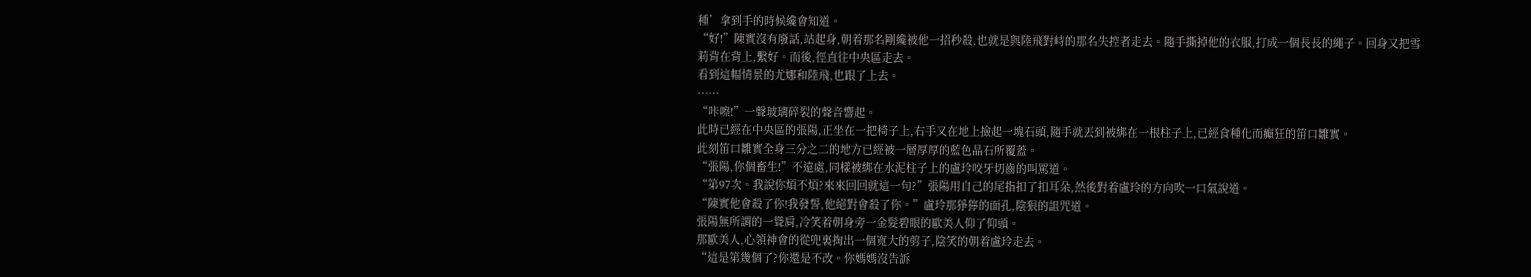種’拿到手的時候纔會知道。
“好!”陳實沒有廢話,站起身,朝着那名剛纔被他一招秒殺,也就是與陸飛對峙的那名失控者走去。隨手撕掉他的衣服,打成一個長長的繩子。回身又把雪莉背在背上,繫好。而後,徑直往中央區走去。
看到這幅情景的尤娜和陸飛,也跟了上去。
……
“咔嚓!”一聲玻璃碎裂的聲音響起。
此時已經在中央區的張陽,正坐在一把椅子上,右手又在地上撿起一塊石頭,隨手就丟到被綁在一根柱子上,已經食種化而癲狂的笛口雛實。
此刻笛口雛實全身三分之二的地方已經被一層厚厚的藍色晶石所覆蓋。
“張陽,你個畜生!”不遠處,同樣被綁在水泥柱子上的盧玲咬牙切齒的叫罵道。
“第97次。我說你煩不煩?來來回回就這一句?”張陽用自己的尾指扣了扣耳朵,然後對着盧玲的方向吹一口氣說道。
“陳實他會殺了你!我發誓,他絕對會殺了你。”盧玲那猙獰的面孔,陰狠的詛咒道。
張陽無所謂的一聳肩,冷笑着朝身旁一金髮碧眼的歐美人仰了仰頭。
那歐美人,心領神會的從兜裏掏出一個寬大的剪子,陰笑的朝着盧玲走去。
“這是第幾個了?你還是不改。你媽媽沒告訴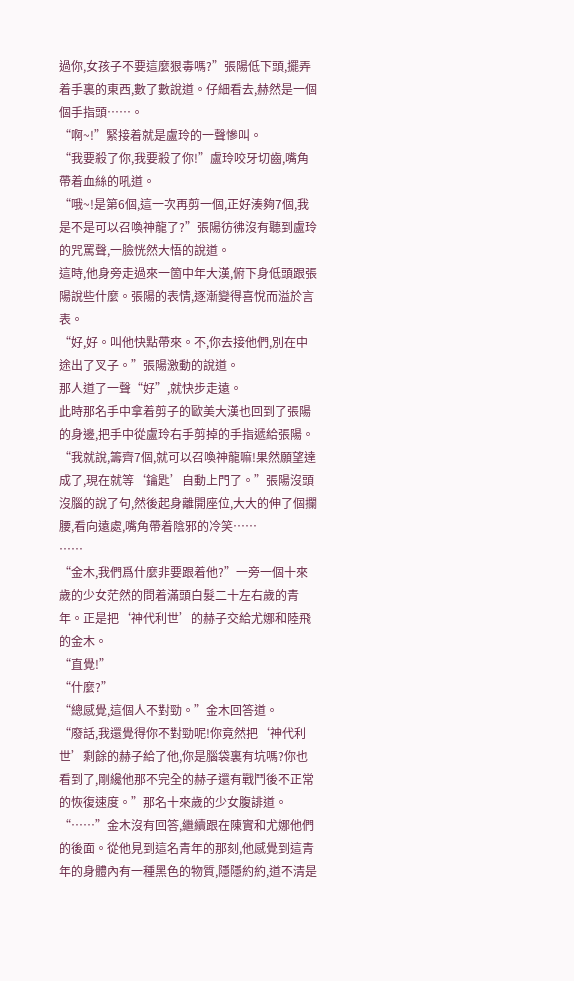過你,女孩子不要這麼狠毒嗎?”張陽低下頭,擺弄着手裏的東西,數了數說道。仔細看去,赫然是一個個手指頭……。
“啊~!”緊接着就是盧玲的一聲慘叫。
“我要殺了你,我要殺了你!”盧玲咬牙切齒,嘴角帶着血絲的吼道。
“哦~!是第6個,這一次再剪一個,正好湊夠7個,我是不是可以召喚神龍了?”張陽彷彿沒有聽到盧玲的咒罵聲,一臉恍然大悟的說道。
這時,他身旁走過來一箇中年大漢,俯下身低頭跟張陽說些什麼。張陽的表情,逐漸變得喜悅而溢於言表。
“好,好。叫他快點帶來。不,你去接他們,別在中途出了叉子。”張陽激動的說道。
那人道了一聲“好”,就快步走遠。
此時那名手中拿着剪子的歐美大漢也回到了張陽的身邊,把手中從盧玲右手剪掉的手指遞給張陽。
“我就說,籌齊7個,就可以召喚神龍嘛!果然願望達成了,現在就等‘鑰匙’自動上門了。”張陽沒頭沒腦的說了句,然後起身離開座位,大大的伸了個攔腰,看向遠處,嘴角帶着陰邪的冷笑……
……
“金木,我們爲什麼非要跟着他?”一旁一個十來歲的少女茫然的問着滿頭白髮二十左右歲的青年。正是把‘神代利世’的赫子交給尤娜和陸飛的金木。
“直覺!”
“什麼?”
“總感覺,這個人不對勁。”金木回答道。
“廢話,我還覺得你不對勁呢!你竟然把‘神代利世’剩餘的赫子給了他,你是腦袋裏有坑嗎?你也看到了,剛纔他那不完全的赫子還有戰鬥後不正常的恢復速度。”那名十來歲的少女腹誹道。
“……”金木沒有回答,繼續跟在陳實和尤娜他們的後面。從他見到這名青年的那刻,他感覺到這青年的身體內有一種黑色的物質,隱隱約約,道不清是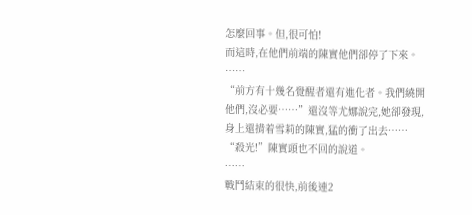怎麼回事。但,很可怕!
而這時,在他們前端的陳實他們卻停了下來。
……
“前方有十幾名覺醒者還有進化者。我們繞開他們,沒必要……”還沒等尤娜說完,她卻發現,身上還揹着雪莉的陳實,猛的衝了出去……
“殺光!”陳實頭也不回的說道。
……
戰鬥結束的很快,前後連2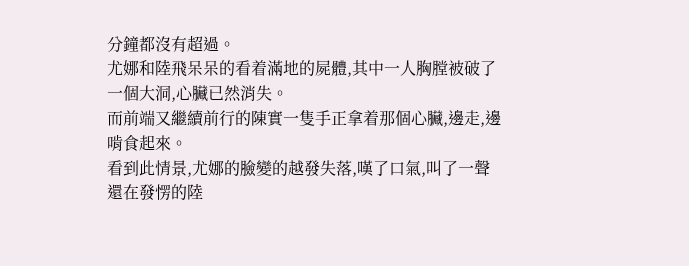分鐘都沒有超過。
尤娜和陸飛呆呆的看着滿地的屍體,其中一人胸膛被破了一個大洞,心臟已然消失。
而前端又繼續前行的陳實一隻手正拿着那個心臟,邊走,邊啃食起來。
看到此情景,尤娜的臉變的越發失落,嘆了口氣,叫了一聲還在發愣的陸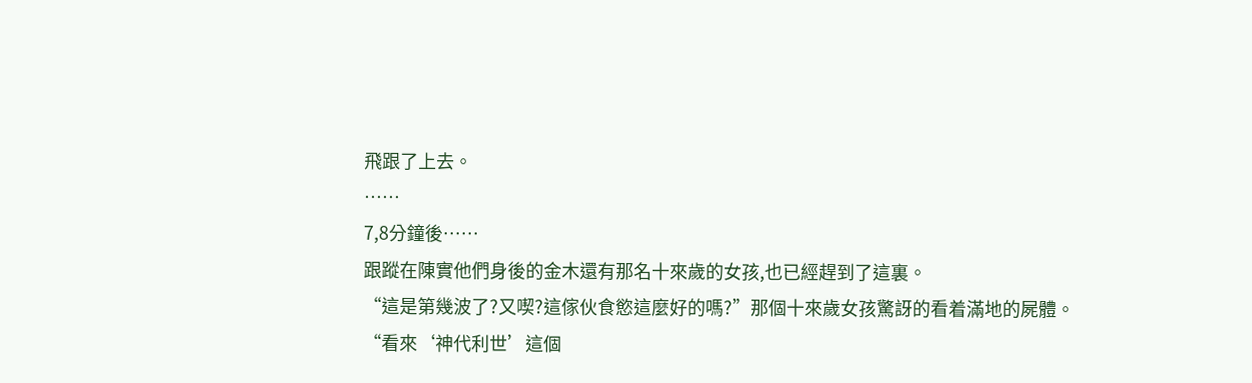飛跟了上去。
……
7,8分鐘後……
跟蹤在陳實他們身後的金木還有那名十來歲的女孩,也已經趕到了這裏。
“這是第幾波了?又喫?這傢伙食慾這麼好的嗎?”那個十來歲女孩驚訝的看着滿地的屍體。
“看來‘神代利世’這個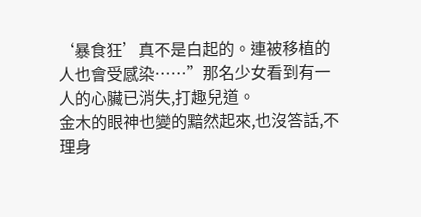‘暴食狂’真不是白起的。連被移植的人也會受感染……”那名少女看到有一人的心臟已消失,打趣兒道。
金木的眼神也變的黯然起來,也沒答話,不理身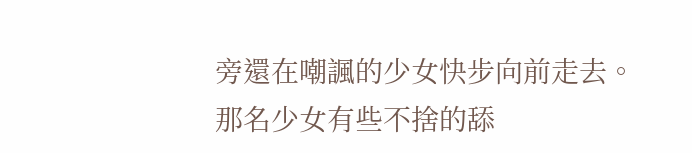旁還在嘲諷的少女快步向前走去。
那名少女有些不捨的舔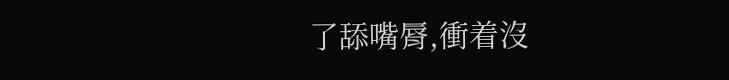了舔嘴脣,衝着沒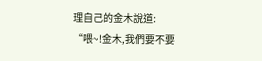理自己的金木說道:
“喂~!金木,我們要不要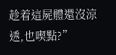趁着這屍體還沒涼透,也喫點?”